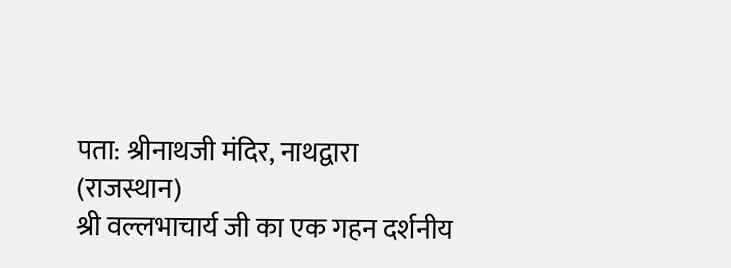पता: श्रीनाथजी मंदिर, नाथद्वारा (राजस्थान)
श्री वल्लभाचार्य जी का एक गहन दर्शनीय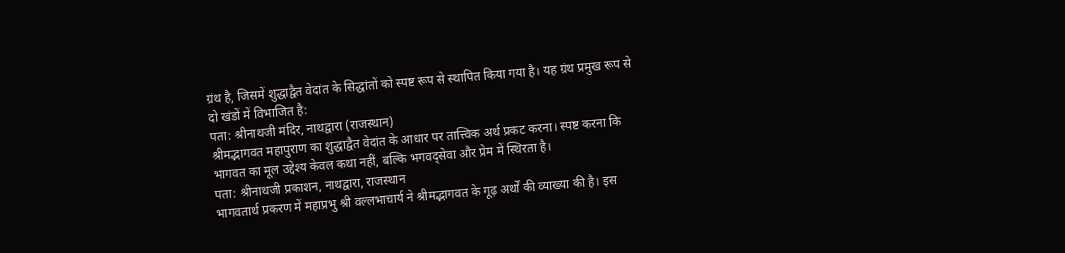ग्रंथ है, जिसमें शुद्धाद्वैत वेदांत के सिद्धांतों को स्पष्ट रूप से स्थापित किया गया है। यह ग्रंथ प्रमुख रूप से दो खंडों में विभाजित है:
पता: श्रीनाथजी मंदिर, नाथद्वारा (राजस्थान)
श्रीमद्भागवत महापुराण का शुद्धाद्वैत वेदांत के आधार पर तात्त्विक अर्थ प्रकट करना। स्पष्ट करना कि भागवत का मूल उद्देश्य केवल कथा नहीं, बल्कि भगवद्सेवा और प्रेम में स्थिरता है।
पता: श्रीनाथजी प्रकाशन, नाथद्वारा, राजस्थान
भागवतार्थ प्रकरण में महाप्रभु श्री वल्लभाचार्य ने श्रीमद्भागवत के गूढ़ अर्थों की व्याख्या की है। इस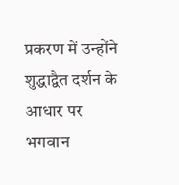प्रकरण में उन्होंने शुद्धाद्वैत दर्शन के आधार पर भगवान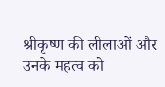श्रीकृष्ण की लीलाओं और उनके महत्व को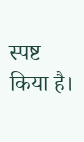स्पष्ट किया है।